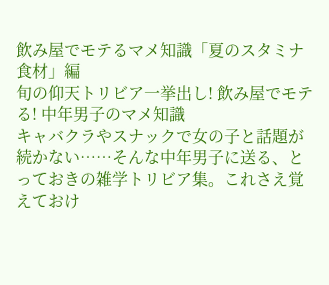飲み屋でモテるマメ知識「夏のスタミナ食材」編
旬の仰天トリビア一挙出し! 飲み屋でモテる! 中年男子のマメ知識
キャバクラやスナックで女の子と話題が続かない……そんな中年男子に送る、とっておきの雑学トリビア集。これさえ覚えておけ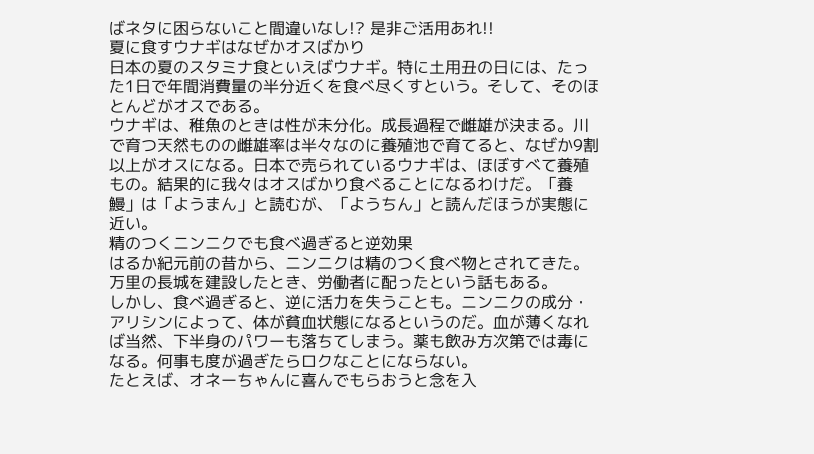ばネタに困らないこと間違いなし!? 是非ご活用あれ!!
夏に食すウナギはなぜかオスばかり
日本の夏のスタミナ食といえばウナギ。特に土用丑の日には、たった1日で年間消費量の半分近くを食べ尽くすという。そして、そのほとんどがオスである。
ウナギは、稚魚のときは性が未分化。成長過程で雌雄が決まる。川で育つ天然ものの雌雄率は半々なのに養殖池で育てると、なぜか9割以上がオスになる。日本で売られているウナギは、ほぼすべて養殖もの。結果的に我々はオスばかり食べることになるわけだ。「養鰻」は「ようまん」と読むが、「ようちん」と読んだほうが実態に近い。
精のつくニンニクでも食べ過ぎると逆効果
はるか紀元前の昔から、ニンニクは精のつく食べ物とされてきた。万里の長城を建設したとき、労働者に配ったという話もある。
しかし、食べ過ぎると、逆に活力を失うことも。ニンニクの成分・アリシンによって、体が貧血状態になるというのだ。血が薄くなれば当然、下半身のパワーも落ちてしまう。薬も飲み方次第では毒になる。何事も度が過ぎたらロクなことにならない。
たとえば、オネーちゃんに喜んでもらおうと念を入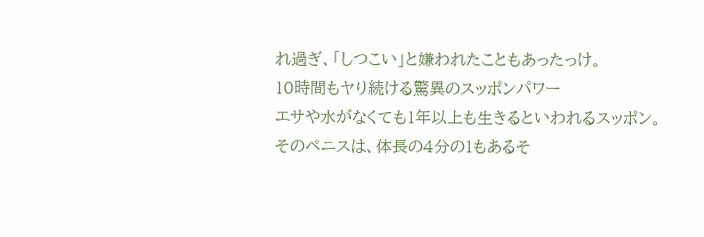れ過ぎ、「しつこい」と嫌われたこともあったっけ。
10時間もヤり続ける驚異のスッポンパワー
エサや水がなくても1年以上も生きるといわれるスッポン。そのペニスは、体長の4分の1もあるそ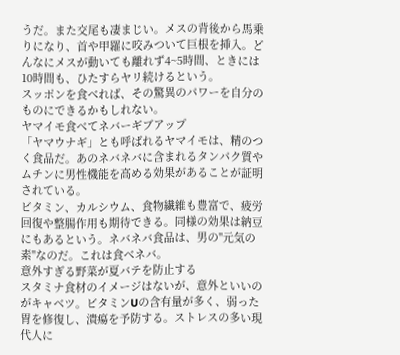うだ。また交尾も凄まじい。メスの背後から馬乗りになり、首や甲羅に咬みついて巨根を挿入。どんなにメスが動いても離れず4~5時間、ときには10時間も、ひたすらヤリ続けるという。
スッポンを食べれば、その驚異のパワーを自分のものにできるかもしれない。
ヤマイモ食べてネバーギブアップ
「ヤマウナギ」とも呼ばれるヤマイモは、精のつく食品だ。あのネバネバに含まれるタンパク質やムチンに男性機能を高める効果があることが証明されている。
ビタミン、カルシウム、食物繊維も豊富で、疲労回復や整腸作用も期待できる。同様の効果は納豆にもあるという。ネバネバ食品は、男の"元気の素"なのだ。これは食べネバ。
意外すぎる野菜が夏バテを防止する
スタミナ食材のイメージはないが、意外といいのがキャベツ。ビタミンUの含有量が多く、弱った胃を修復し、潰瘍を予防する。ストレスの多い現代人に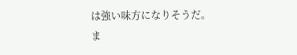は強い味方になりそうだ。
ま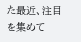た最近、注目を集めて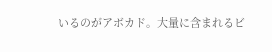いるのがアボカド。大量に含まれるビ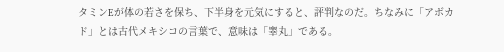タミンEが体の若さを保ち、下半身を元気にすると、評判なのだ。ちなみに「アボカド」とは古代メキシコの言葉で、意味は「睾丸」である。